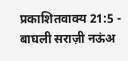प्रकाशितवाक्य 21:5 - बाघली सराज़ी नऊंअ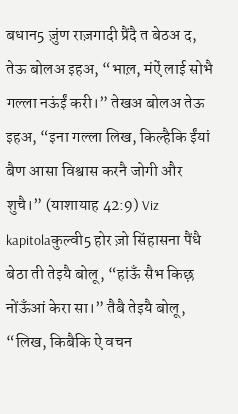बधान5 ज़ुंण राज़गादी प्रैंदै त बेठअ द, तेऊ बोलअ इहअ, “भाल़, मंऐं लाई सोभै गल्ला नऊंईं करी।” तेखअ बोलअ तेऊ इहअ, “इना गल्ला लिख, किल्हैकि ईंयां बैण आसा विश्वास करनै जोगी और शुचै।” (याशायाह 42:9) Viz kapitolaकुल्वी5 होर ज़ो सिंहासना पैंधै बेठा ती तेइयै बोलू, “हांऊँ सैभ किछ़ नोंऊँआं केरा सा।” तैबै तेइयै बोलू, “लिख, किबैकि ऐ वचन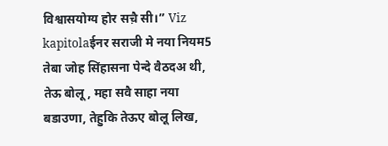विश्वासयोग्य होर सच़ै सी।” Viz kapitolaईनर सराजी मे नया नियम5 तेबा जोह सिंहासना पेन्दे वैठदअ थी, तेऊ बोलू, महा सवै साहा नया बडाउणा, तेहुकि तेऊए बोलू लिख,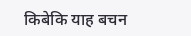किबेकि याह बचन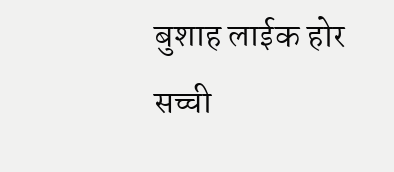बुशाह लाईक होर सच्ची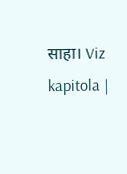साहा। Viz kapitola |